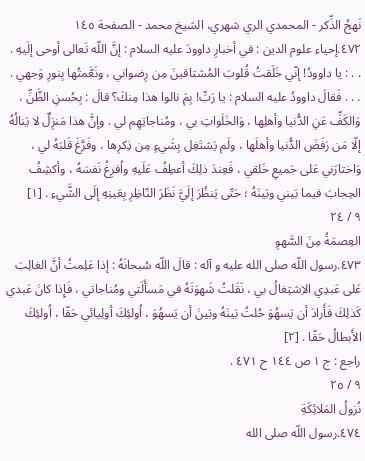نَهجُ الذِّكر - المحمدي الري شهري، الشيخ محمد - الصفحة ١٤٥
٤٧٢.إحياء علوم الدين : في أخبارِ داوودَ عليه السلام : إنَّ اللّه تَعالى أوحى إلَيهِ . . . : يا داوودُ! إنّي خَلَقتُ قُلوبَ المُشتاقينَ مِن رِضواني ، ونَعَّمتُها بِنورِ وَجهي . . . . فَقالَ داوودُ عليه السلام : يا رَبِّ! بِمَ نالوا هذا مِنكَ؟ قالَ : بِحُسنِ الظَّنِّ ، وَالكَفِّ عَنِ الدُّنيا وأهلِها ، وَالخَلَواتِ بي ، ومُناجاتِهِم لي . وإنَّ هذا مَنزِلٌ لا يَنالُهُ إلّا مَن رَفَضَ الدُّنيا وأهلَها ، ولَم يَشتَغِل بِشَيءٍ مِن ذِكرِها ، وفَرَّغَ قَلبَهُ لي ، وَاختارَني عَلى جَميعِ خَلقي ، فَعِندَ ذلِكَ أعطِفُ عَلَيهِ واُفرِغُ نَفسَهُ ، وأكشِفُ الحِجابَ فيما بَيني وبَينَهُ ؛ حَتّى يَنظُرَ إلَيَّ نَظَرَ النّاظِرِ بِعَينِهِ إلَى الشَّيءِ . [١]
٩ / ٢٤
العِصمَةُ مِنَ السَّهوِ
٤٧٣.رسول اللّه صلى الله عليه و آله : قالَ اللّه سُبحانَهُ : إذا عَلِمتُ أنَّ الغالِبَ عَلى عَبدِي الاِشتِغالُ بي ، نَقَلتُ شَهوَتَهُ في مَسأَلَتي ومُناجاتي ، فَإِذا كانَ عَبدي كَذلِكَ فَأَرادَ أن يَسهُوَ حُلتُ بَينَهُ وبَينَ أن يَسهُوَ ، اُولئِكَ أولِيائي حَقّا ، اُولئِكَ الأَبطالُ حَقّا . [٢]
راجع : ج ١ ص ١٤٤ ح ٤٧١ .
٩ / ٢٥
نُزولُ المَلائِكَةِ
٤٧٤.رسول اللّه صلى الله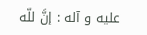عليه و آله : إنَّ للّه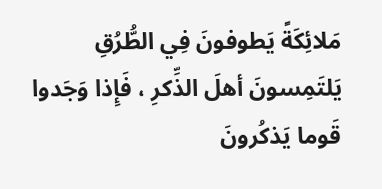مَلائِكَةً يَطوفونَ فِي الطُّرُقِ يَلتَمِسونَ أهلَ الذِّكرِ ، فَإِذا وَجَدوا قَوما يَذكُرونَ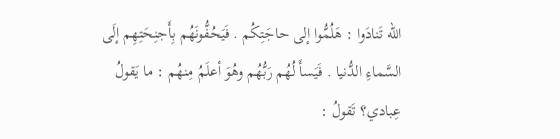اللّه تَنادَوا : هَلُمُّوا إلى حاجَتِكُم . فَيَحُفُّونَهُم بِأَجنِحَتِهِم إلَى السَّماءِ الدُّنيا . فَيَسأَ لُهُم رَبُّهُم وهُوَ أعلَمُ مِنهُم : ما يَقولُ عِبادي؟ تَقولُ :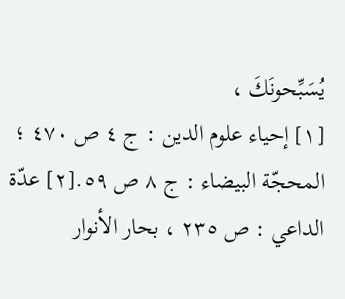يُسَبِّحونَكَ ،
[١] إحياء علوم الدين : ج ٤ ص ٤٧٠ ؛ المحجّة البيضاء : ج ٨ ص ٥٩.[٢] عدّة الداعي : ص ٢٣٥ ، بحار الأنوار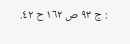: ج ٩٣ ص ١٦٢ ح ٤٢.